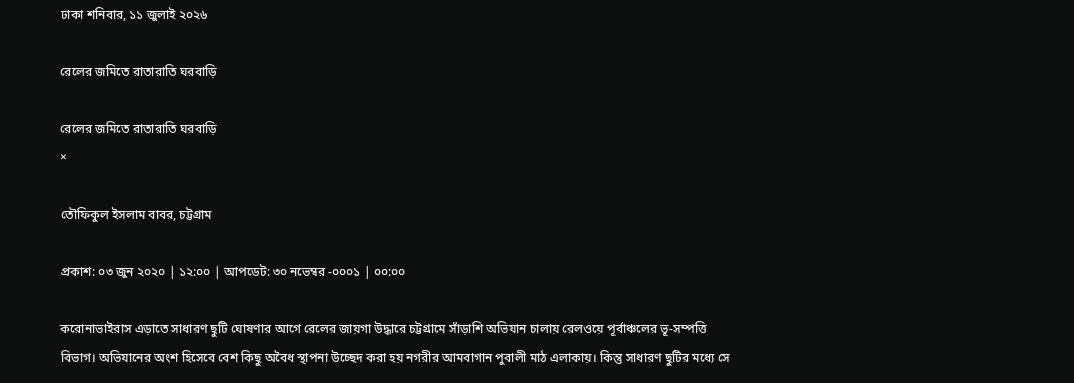ঢাকা শনিবার, ১১ জুলাই ২০২৬

রেলের জমিতে রাতারাতি ঘরবাড়ি

রেলের জমিতে রাতারাতি ঘরবাড়ি
×

তৌফিকুল ইসলাম বাবর, চট্টগ্রাম

প্রকাশ: ০৩ জুন ২০২০ | ১২:০০ | আপডেট: ৩০ নভেম্বর -০০০১ | ০০:০০

করোনাভাইরাস এড়াতে সাধারণ ছুটি ঘোষণার আগে রেলের জায়গা উদ্ধারে চট্টগ্রামে সাঁড়াশি অভিযান চালায় রেলওয়ে পূর্বাঞ্চলের ভূ-সম্পত্তি বিভাগ। অভিযানের অংশ হিসেবে বেশ কিছু অবৈধ স্থাপনা উচ্ছেদ করা হয় নগরীর আমবাগান পুবালী মাঠ এলাকায়। কিন্তু সাধারণ ছুটির মধ্যে সে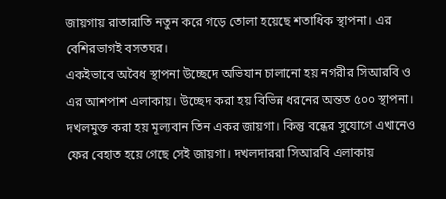জায়গায় রাতারাতি নতুন করে গড়ে তোলা হয়েছে শতাধিক স্থাপনা। এর বেশিরভাগই বসতঘর।
একইভাবে অবৈধ স্থাপনা উচ্ছেদে অভিযান চালানো হয় নগরীর সিআরবি ও এর আশপাশ এলাকায়। উচ্ছেদ করা হয় বিভিন্ন ধরনের অন্তত ৫০০ স্থাপনা। দখলমুক্ত করা হয় মূল্যবান তিন একর জায়গা। কিন্তু বন্ধের সুযোগে এখানেও ফের বেহাত হয়ে গেছে সেই জায়গা। দখলদাররা সিআরবি এলাকায়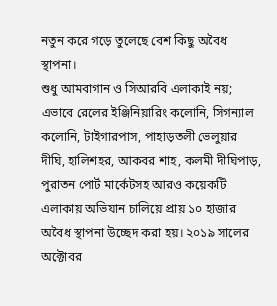নতুন করে গড়ে তুলেছে বেশ কিছু অবৈধ স্থাপনা।
শুধু আমবাগান ও সিআরবি এলাকাই নয়; এভাবে রেলের ইঞ্জিনিয়ারিং কলোনি, সিগন্যাল কলোনি, টাইগারপাস, পাহাড়তলী ভেলুয়ার দীঘি, হালিশহর, আকবর শাহ, কলমী দীঘিপাড়, পুরাতন পোর্ট মার্কেটসহ আরও কয়েকটি এলাকায় অভিযান চালিয়ে প্রায় ১০ হাজার অবৈধ স্থাপনা উচ্ছেদ করা হয়। ২০১৯ সালের অক্টোবর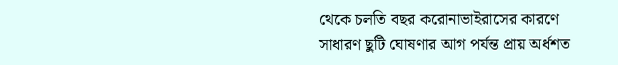থেকে চলতি বছর করোনাভাইরাসের কারণে সাধারণ ছুটি ঘোষণার আগ পর্যন্ত প্রায় অর্ধশত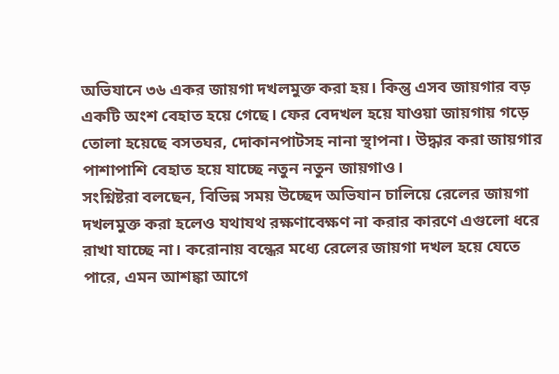অভিযানে ৩৬ একর জায়গা দখলমুক্ত করা হয়। কিন্তু এসব জায়গার বড় একটি অংশ বেহাত হয়ে গেছে। ফের বেদখল হয়ে যাওয়া জায়গায় গড়ে তোলা হয়েছে বসতঘর, দোকানপাটসহ নানা স্থাপনা। উদ্ধার করা জায়গার পাশাপাশি বেহাত হয়ে যাচ্ছে নতুন নতুন জায়গাও।
সংশ্নিষ্টরা বলছেন, বিভিন্ন সময় উচ্ছেদ অভিযান চালিয়ে রেলের জায়গা দখলমুক্ত করা হলেও যথাযথ রক্ষণাবেক্ষণ না করার কারণে এগুলো ধরে রাখা যাচ্ছে না। করোনায় বন্ধের মধ্যে রেলের জায়গা দখল হয়ে যেতে পারে, এমন আশঙ্কা আগে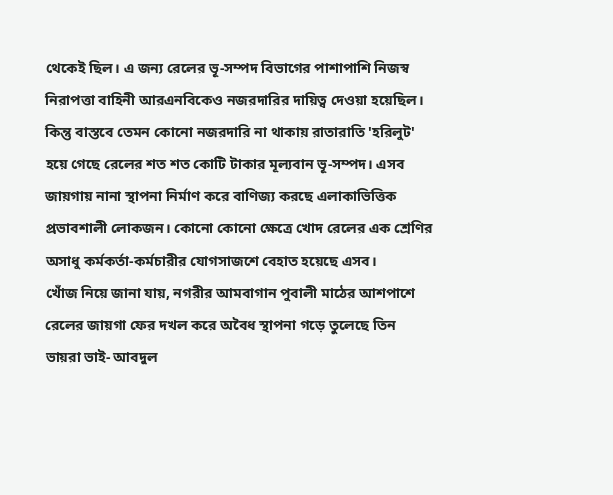থেকেই ছিল। এ জন্য রেলের ভূ-সম্পদ বিভাগের পাশাপাশি নিজস্ব নিরাপত্তা বাহিনী আরএনবিকেও নজরদারির দায়িত্ব দেওয়া হয়েছিল। কিন্তু বাস্তবে তেমন কোনো নজরদারি না থাকায় রাতারাতি 'হরিলুট' হয়ে গেছে রেলের শত শত কোটি টাকার মূল্যবান ভূ-সম্পদ। এসব জায়গায় নানা স্থাপনা নির্মাণ করে বাণিজ্য করছে এলাকাভিত্তিক প্রভাবশালী লোকজন। কোনো কোনো ক্ষেত্রে খোদ রেলের এক শ্রেণির অসাধু কর্মকর্তা-কর্মচারীর যোগসাজশে বেহাত হয়েছে এসব।
খোঁজ নিয়ে জানা যায়, নগরীর আমবাগান পুবালী মাঠের আশপাশে রেলের জায়গা ফের দখল করে অবৈধ স্থাপনা গড়ে তুলেছে তিন ভায়রা ভাই- আবদুল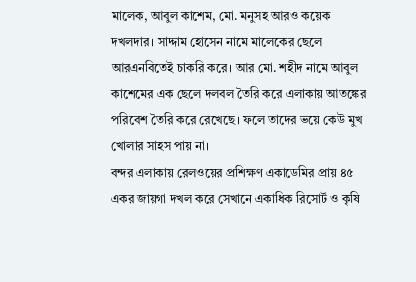মালেক, আবুল কাশেম, মো. মনুসহ আরও কয়েক দখলদার। সাদ্দাম হোসেন নামে মালেকের ছেলে আরএনবিতেই চাকরি করে। আর মো. শহীদ নামে আবুল কাশেমের এক ছেলে দলবল তৈরি করে এলাকায় আতঙ্কের পরিবেশ তৈরি করে রেখেছে। ফলে তাদের ভয়ে কেউ মুখ খোলার সাহস পায় না।
বন্দর এলাকায় রেলওয়ের প্রশিক্ষণ একাডেমির প্রায় ৪৫ একর জায়গা দখল করে সেখানে একাধিক রিসোর্ট ও কৃষি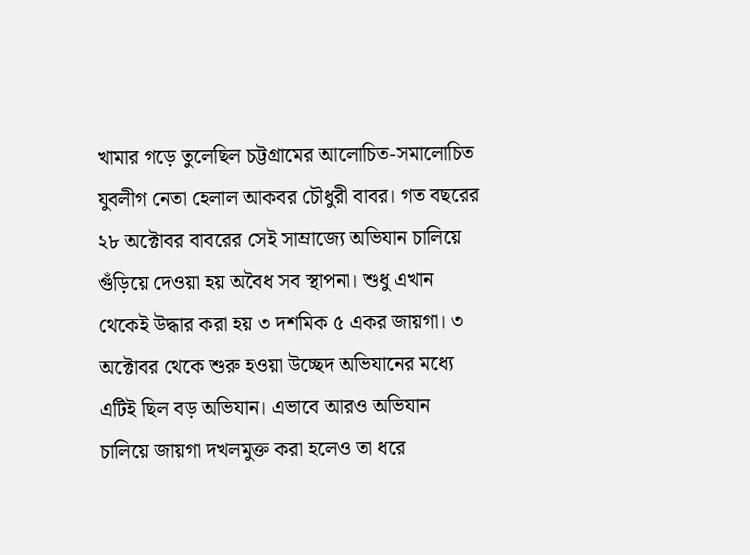খামার গড়ে তুলেছিল চট্টগ্রামের আলোচিত-সমালোচিত যুবলীগ নেতা হেলাল আকবর চৌধুরী বাবর। গত বছরের ২৮ অক্টোবর বাবরের সেই সাম্রাজ্যে অভিযান চালিয়ে গুঁড়িয়ে দেওয়া হয় অবৈধ সব স্থাপনা। শুধু এখান থেকেই উদ্ধার করা হয় ৩ দশমিক ৫ একর জায়গা। ৩ অক্টোবর থেকে শুরু হওয়া উচ্ছেদ অভিযানের মধ্যে এটিই ছিল বড় অভিযান। এভাবে আরও অভিযান চালিয়ে জায়গা দখলমুক্ত করা হলেও তা ধরে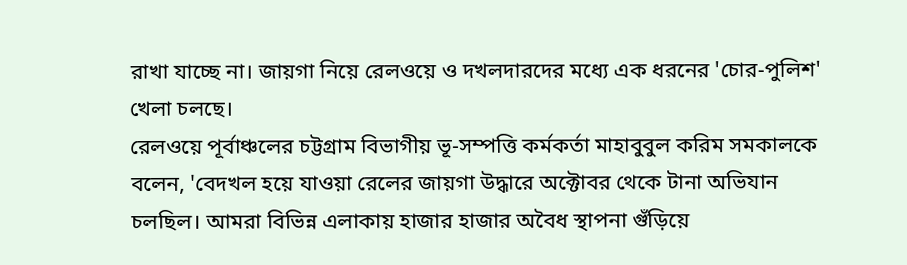রাখা যাচ্ছে না। জায়গা নিয়ে রেলওয়ে ও দখলদারদের মধ্যে এক ধরনের 'চোর-পুলিশ' খেলা চলছে।
রেলওয়ে পূর্বাঞ্চলের চট্টগ্রাম বিভাগীয় ভূ-সম্পত্তি কর্মকর্তা মাহাবুবুল করিম সমকালকে বলেন, 'বেদখল হয়ে যাওয়া রেলের জায়গা উদ্ধারে অক্টোবর থেকে টানা অভিযান চলছিল। আমরা বিভিন্ন এলাকায় হাজার হাজার অবৈধ স্থাপনা গুঁড়িয়ে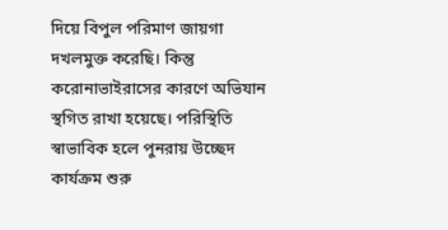দিয়ে বিপুল পরিমাণ জায়গা দখলমুক্ত করেছি। কিন্তু করোনাভাইরাসের কারণে অভিযান স্থগিত রাখা হয়েছে। পরিস্থিতি স্বাভাবিক হলে পুনরায় উচ্ছেদ কার্যক্রম শুরু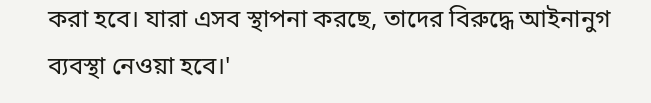করা হবে। যারা এসব স্থাপনা করছে, তাদের বিরুদ্ধে আইনানুগ ব্যবস্থা নেওয়া হবে।'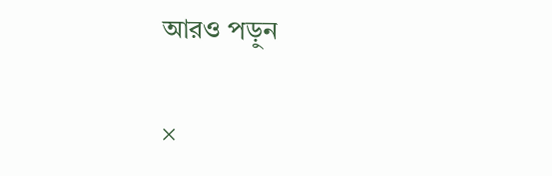আরও পড়ুন

×